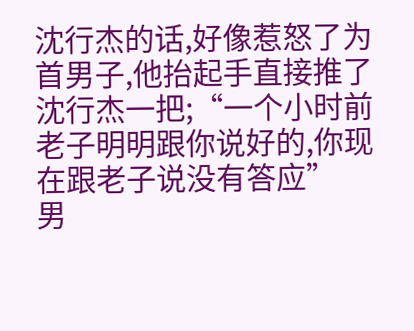沈行杰的话,好像惹怒了为首男子,他抬起手直接推了沈行杰一把;“一个小时前老子明明跟你说好的,你现在跟老子说没有答应”
男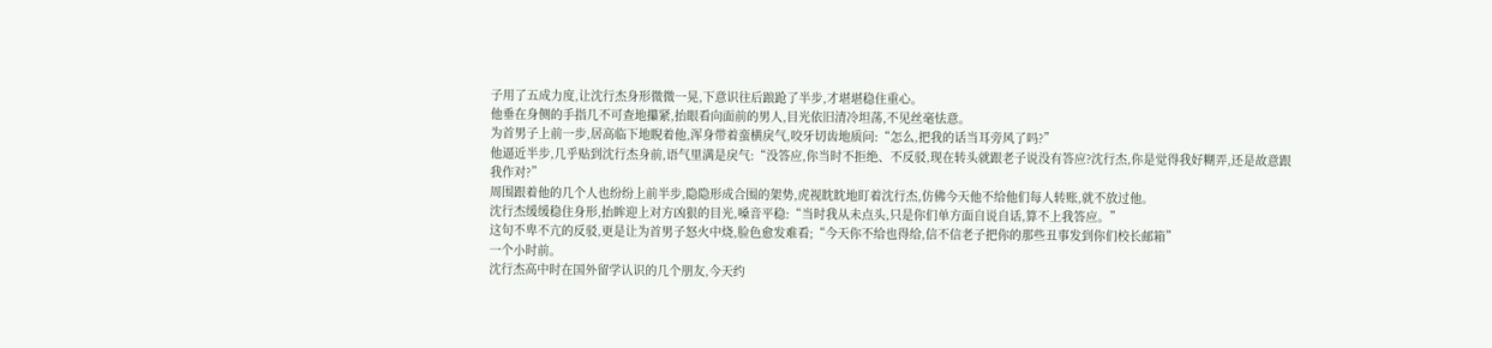子用了五成力度,让沈行杰身形微微一晃,下意识往后踉跄了半步,才堪堪稳住重心。
他垂在身侧的手指几不可查地攥紧,抬眼看向面前的男人,目光依旧清冷坦荡,不见丝毫怯意。
为首男子上前一步,居高临下地睨着他,浑身带着蛮横戾气,咬牙切齿地质问:“怎么,把我的话当耳旁风了吗?”
他逼近半步,几乎贴到沈行杰身前,语气里满是戾气:“没答应,你当时不拒绝、不反驳,现在转头就跟老子说没有答应?沈行杰,你是觉得我好糊弄,还是故意跟我作对?”
周围跟着他的几个人也纷纷上前半步,隐隐形成合围的架势,虎视眈眈地盯着沈行杰,仿佛今天他不给他们每人转账,就不放过他。
沈行杰缓缓稳住身形,抬眸迎上对方凶狠的目光,嗓音平稳:“当时我从未点头,只是你们单方面自说自话,算不上我答应。”
这句不卑不亢的反驳,更是让为首男子怒火中烧,脸色愈发难看;“今天你不给也得给,信不信老子把你的那些丑事发到你们校长邮箱”
一个小时前。
沈行杰高中时在国外留学认识的几个朋友,今天约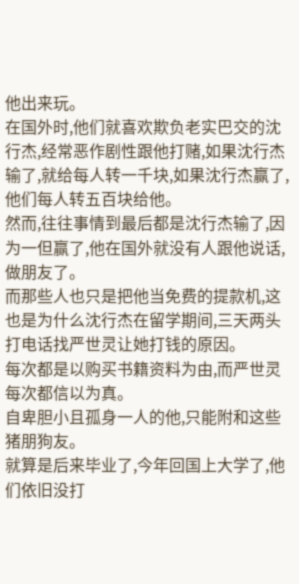他出来玩。
在国外时,他们就喜欢欺负老实巴交的沈行杰,经常恶作剧性跟他打赌,如果沈行杰输了,就给每人转一千块,如果沈行杰赢了,他们每人转五百块给他。
然而,往往事情到最后都是沈行杰输了,因为一但赢了,他在国外就没有人跟他说话,做朋友了。
而那些人也只是把他当免费的提款机,这也是为什么沈行杰在留学期间,三天两头打电话找严世灵让她打钱的原因。
每次都是以购买书籍资料为由,而严世灵每次都信以为真。
自卑胆小且孤身一人的他,只能附和这些猪朋狗友。
就算是后来毕业了,今年回国上大学了,他们依旧没打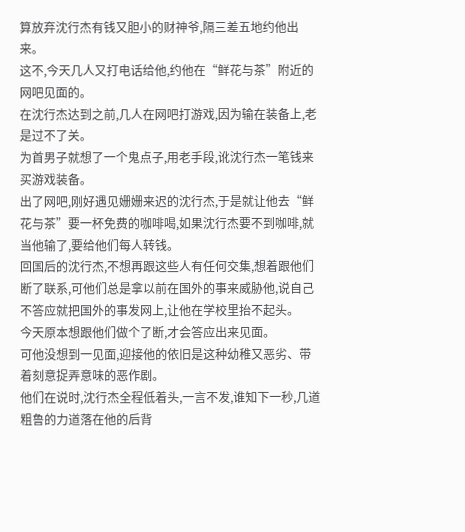算放弃沈行杰有钱又胆小的财神爷,隔三差五地约他出来。
这不,今天几人又打电话给他,约他在“鲜花与茶”附近的网吧见面的。
在沈行杰达到之前,几人在网吧打游戏,因为输在装备上,老是过不了关。
为首男子就想了一个鬼点子,用老手段,讹沈行杰一笔钱来买游戏装备。
出了网吧,刚好遇见姗姗来迟的沈行杰,于是就让他去“鲜花与茶”要一杯免费的咖啡喝,如果沈行杰要不到咖啡,就当他输了,要给他们每人转钱。
回国后的沈行杰,不想再跟这些人有任何交集,想着跟他们断了联系,可他们总是拿以前在国外的事来威胁他,说自己不答应就把国外的事发网上,让他在学校里抬不起头。
今天原本想跟他们做个了断,才会答应出来见面。
可他没想到一见面,迎接他的依旧是这种幼稚又恶劣、带着刻意捉弄意味的恶作剧。
他们在说时,沈行杰全程低着头,一言不发,谁知下一秒,几道粗鲁的力道落在他的后背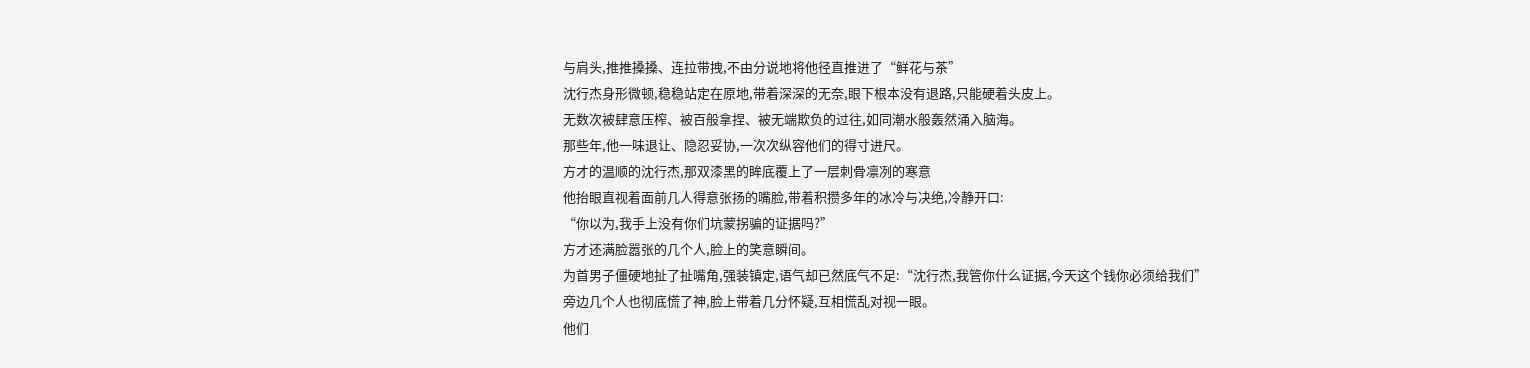与肩头,推推搡搡、连拉带拽,不由分说地将他径直推进了“鲜花与茶”
沈行杰身形微顿,稳稳站定在原地,带着深深的无奈,眼下根本没有退路,只能硬着头皮上。
无数次被肆意压榨、被百般拿捏、被无端欺负的过往,如同潮水般轰然涌入脑海。
那些年,他一味退让、隐忍妥协,一次次纵容他们的得寸进尺。
方才的温顺的沈行杰,那双漆黑的眸底覆上了一层刺骨凛冽的寒意
他抬眼直视着面前几人得意张扬的嘴脸,带着积攒多年的冰冷与决绝,冷静开口:
“你以为,我手上没有你们坑蒙拐骗的证据吗?”
方才还满脸嚣张的几个人,脸上的笑意瞬间。
为首男子僵硬地扯了扯嘴角,强装镇定,语气却已然底气不足:“沈行杰,我管你什么证据,今天这个钱你必须给我们”
旁边几个人也彻底慌了神,脸上带着几分怀疑,互相慌乱对视一眼。
他们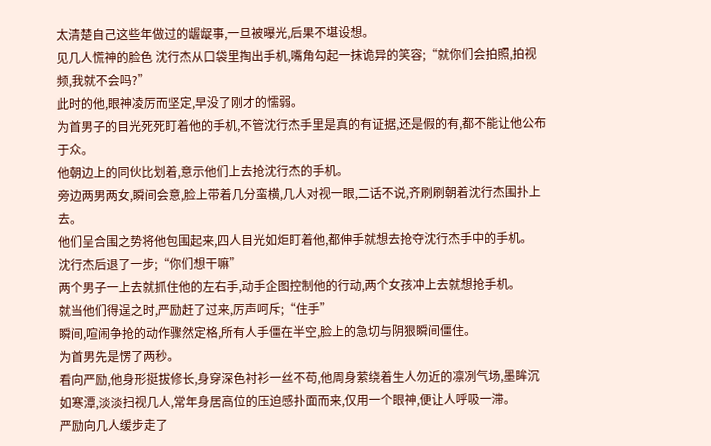太清楚自己这些年做过的龌龊事,一旦被曝光,后果不堪设想。
见几人慌神的脸色 沈行杰从口袋里掏出手机,嘴角勾起一抹诡异的笑容;“就你们会拍照,拍视频,我就不会吗?”
此时的他,眼神凌厉而坚定,早没了刚才的懦弱。
为首男子的目光死死盯着他的手机,不管沈行杰手里是真的有证据,还是假的有,都不能让他公布于众。
他朝边上的同伙比划着,意示他们上去抢沈行杰的手机。
旁边两男两女,瞬间会意,脸上带着几分蛮横,几人对视一眼,二话不说,齐刷刷朝着沈行杰围扑上去。
他们呈合围之势将他包围起来,四人目光如炬盯着他,都伸手就想去抢夺沈行杰手中的手机。
沈行杰后退了一步;“你们想干嘛”
两个男子一上去就抓住他的左右手,动手企图控制他的行动,两个女孩冲上去就想抢手机。
就当他们得逞之时,严励赶了过来,厉声呵斥;“住手”
瞬间,喧闹争抢的动作骤然定格,所有人手僵在半空,脸上的急切与阴狠瞬间僵住。
为首男先是愣了两秒。
看向严励,他身形挺拔修长,身穿深色衬衫一丝不苟,他周身萦绕着生人勿近的凛冽气场,墨眸沉如寒潭,淡淡扫视几人,常年身居高位的压迫感扑面而来,仅用一个眼神,便让人呼吸一滞。
严励向几人缓步走了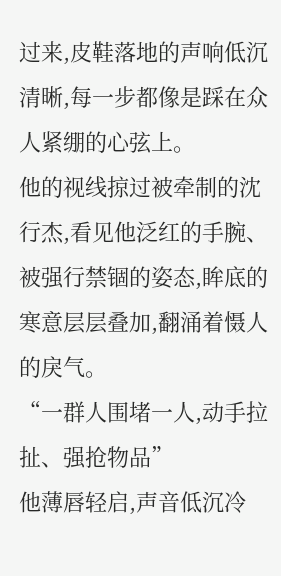过来,皮鞋落地的声响低沉清晰,每一步都像是踩在众人紧绷的心弦上。
他的视线掠过被牵制的沈行杰,看见他泛红的手腕、被强行禁锢的姿态,眸底的寒意层层叠加,翻涌着慑人的戾气。
“一群人围堵一人,动手拉扯、强抢物品”
他薄唇轻启,声音低沉冷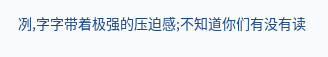冽,字字带着极强的压迫感;不知道你们有没有读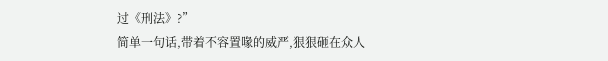过《刑法》?”
简单一句话,带着不容置喙的威严,狠狠砸在众人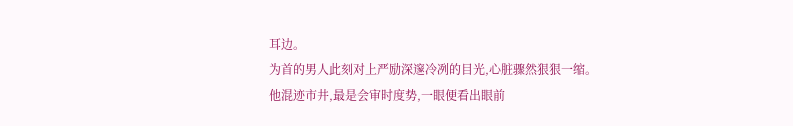耳边。
为首的男人此刻对上严励深邃冷冽的目光,心脏骤然狠狠一缩。
他混迹市井,最是会审时度势,一眼便看出眼前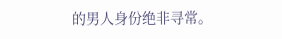的男人身份绝非寻常。